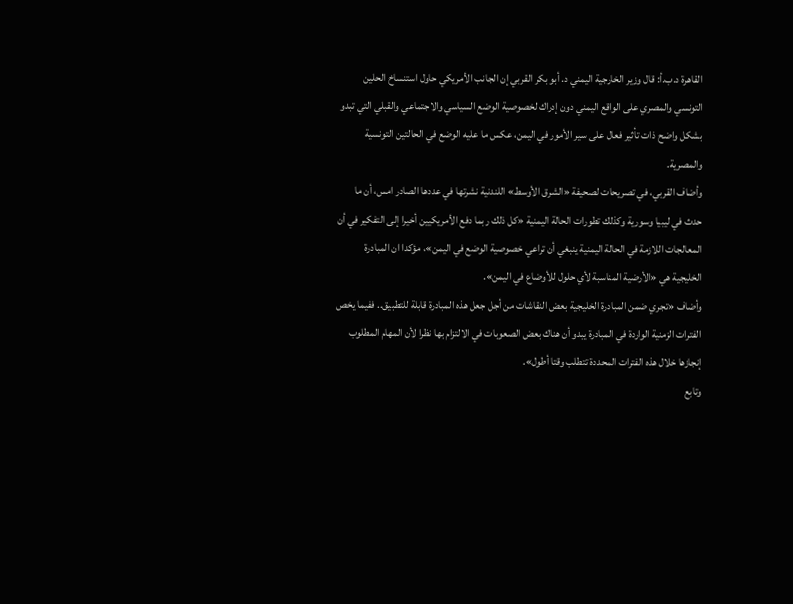القاهرة د.ب.أ: قال وزير الخارجية اليمني د. أبو بكر القربي إن الجانب الأمريكي حاول استنساخ الحلين التونسي والمصري على الواقع اليمني دون إدراك لخصوصية الوضع السياسي والاجتماعي والقبلي التي تبدو بشكل واضح ذات تأثير فعال على سير الأمور في اليمن، عكس ما عليه الوضع في الحالتين التونسية والمصرية.
وأضاف القربي، في تصريحات لصحيفة «الشرق الأوسط» اللندنية نشرتها في عددها الصادر امس، أن ما حدث في ليبيا وسورية وكذلك تطورات الحالة اليمنية «كل ذلك ربما دفع الأمريكيين أخيرا إلى التفكير في أن المعالجات اللازمة في الحالة اليمنية ينبغي أن تراعي خصوصية الوضع في اليمن»، مؤكدا ان المبادرة الخليجية هي «الأرضية المناسبة لأي حلول للأوضاع في اليمن».
وأضاف «تجري ضمن المبادرة الخليجية بعض النقاشات من أجل جعل هذه المبادرة قابلة للتطبيق.. ففيما يخص الفترات الزمنية الواردة في المبادرة يبدو أن هناك بعض الصعوبات في الالتزام بها نظرا لأن المهام المطلوب إنجازها خلال هذه الفترات المحددة تتطلب وقتا أطول».
وتابع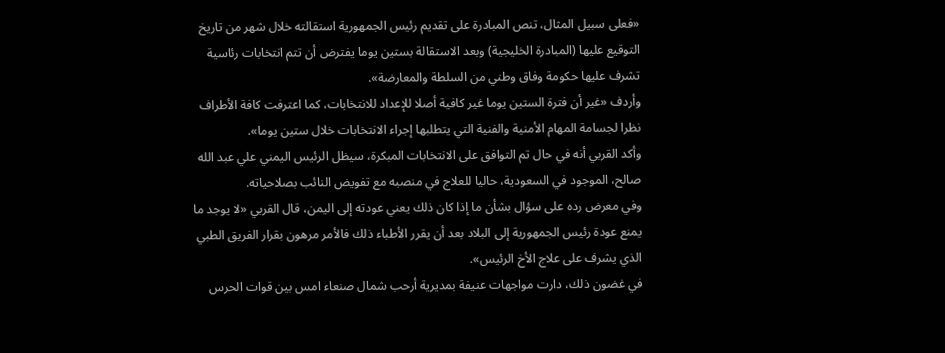«فعلى سبيل المثال، تنص المبادرة على تقديم رئيس الجمهورية استقالته خلال شهر من تاريخ التوقيع عليها (المبادرة الخليجية) وبعد الاستقالة بستين يوما يفترض أن تتم انتخابات رئاسية تشرف عليها حكومة وفاق وطني من السلطة والمعارضة».
وأردف «غير أن فترة الستين يوما غير كافية أصلا للإعداد للانتخابات، كما اعترفت كافة الأطراف نظرا لجسامة المهام الأمنية والفنية التي يتطلبها إجراء الانتخابات خلال ستين يوما».
وأكد القربي أنه في حال تم التوافق على الانتخابات المبكرة، سيظل الرئيس اليمني علي عبد الله صالح، الموجود في السعودية، حاليا للعلاج في منصبه مع تفويض النائب بصلاحياته.
وفي معرض رده على سؤال بشأن ما إذا كان ذلك يعني عودته إلى اليمن، قال القربي «لا يوجد ما يمنع عودة رئيس الجمهورية إلى البلاد بعد أن يقرر الأطباء ذلك فالأمر مرهون بقرار الفريق الطبي الذي يشرف على علاج الأخ الرئيس».
في غضون ذلك، دارت مواجهات عنيفة بمديرية أرحب شمال صنعاء امس بين قوات الحرس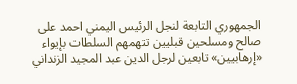الجمهوري التابعة لنجل الرئيس اليمني احمد على صالح ومسلحين قبليين تتهمهم السلطات بإيواء «إرهابيين» تابعين لرجل الدين عبد المجيد الزنداني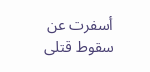أسفرت عن سقوط قتلى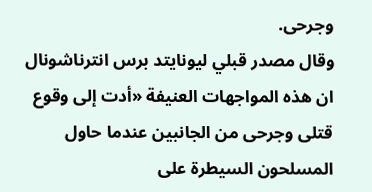وجرحى.
وقال مصدر قبلي ليونايتد برس انترناشونال ان هذه المواجهات العنيفة «أدت إلى وقوع قتلى وجرحى من الجانبين عندما حاول المسلحون السيطرة على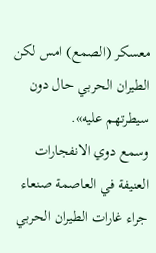معسكر (الصمع) امس لكن الطيران الحربي حال دون سيطرتهم عليه».
وسمع دوي الانفجارات العنيفة في العاصمة صنعاء جراء غارات الطيران الحربي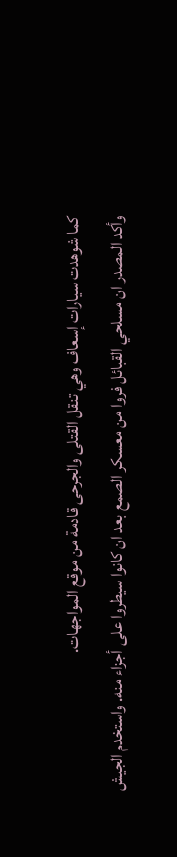كما شوهدت سيارات إسعاف وهي تنقل القتلى والجرحى قادمة من موقع المواجهات.
وأكد المصدر ان مسلحي القبائل فروا من معسكر الصمع بعد ان كانوا سيطروا على أجزاء منه. واستخدم الجيش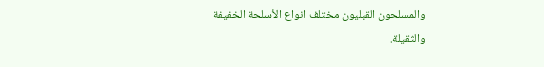والمسلحون القبليون مختلف انواع الأسلحة الخفيفة والثقيلة.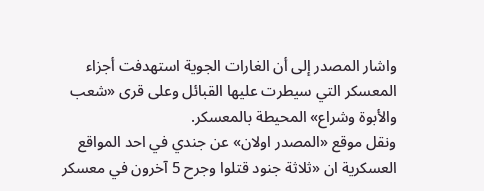واشار المصدر إلى أن الغارات الجوية استهدفت أجزاء المعسكر التي سيطرت عليها القبائل وعلى قرى «شعب والأبوة وشراع» المحيطة بالمعسكر.
ونقل موقع «المصدر اولان» عن جندي في احد المواقع العسكرية ان «ثلاثة جنود قتلوا وجرح 5 آخرون في معسكر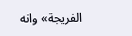الفريجة» وانه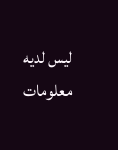ليس لديه معلومات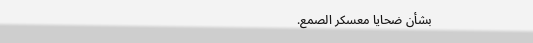بشأن ضحايا معسكر الصمع.